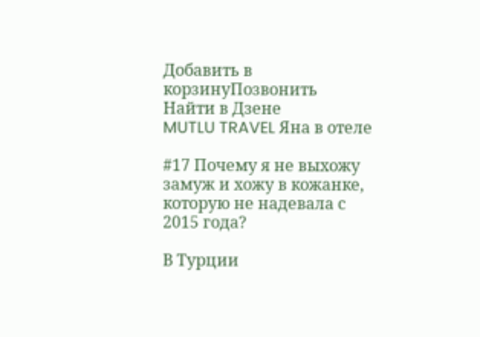Добавить в корзинуПозвонить
Найти в Дзене
MUTLU TRAVEL Яна в отеле

#17 Почему я не выхожу замуж и хожу в кожанке, которую не надевала с 2015 года?

В Турции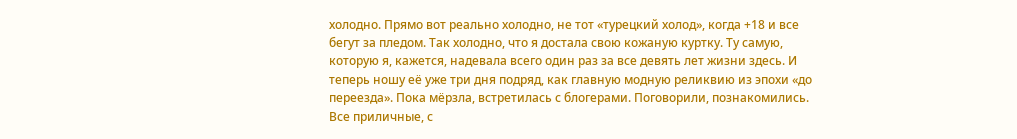холодно. Прямо вот реально холодно, не тот «турецкий холод», когда +18 и все бегут за пледом. Так холодно, что я достала свою кожаную куртку. Ту самую, которую я, кажется, надевала всего один раз за все девять лет жизни здесь. И теперь ношу её уже три дня подряд, как главную модную реликвию из эпохи «до переезда». Пока мёрзла, встретилась с блогерами. Поговорили, познакомились. Все приличные, с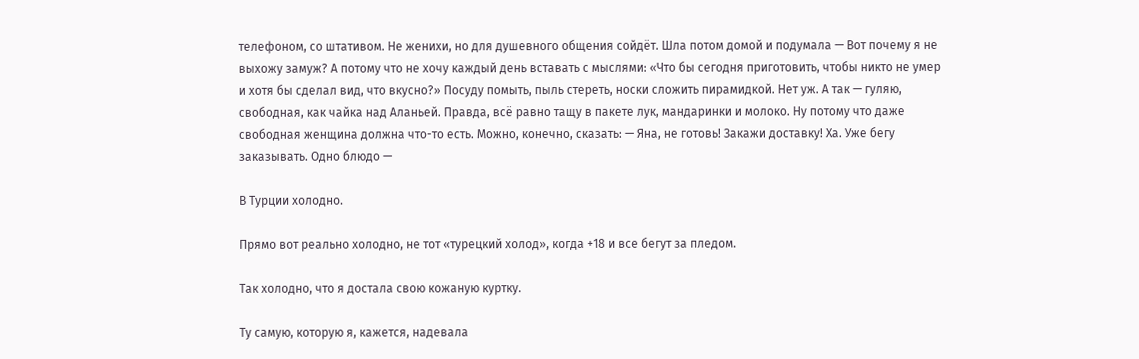телефоном, со штативом. Не женихи, но для душевного общения сойдёт. Шла потом домой и подумала — Вот почему я не выхожу замуж? А потому что не хочу каждый день вставать с мыслями: «Что бы сегодня приготовить, чтобы никто не умер и хотя бы сделал вид, что вкусно?» Посуду помыть, пыль стереть, носки сложить пирамидкой. Нет уж. А так — гуляю, свободная, как чайка над Аланьей. Правда, всё равно тащу в пакете лук, мандаринки и молоко. Ну потому что даже свободная женщина должна что-то есть. Можно, конечно, сказать: — Яна, не готовь! Закажи доставку! Ха. Уже бегу заказывать. Одно блюдо —

В Турции холодно.

Прямо вот реально холодно, не тот «турецкий холод», когда +18 и все бегут за пледом.

Так холодно, что я достала свою кожаную куртку.

Ту самую, которую я, кажется, надевала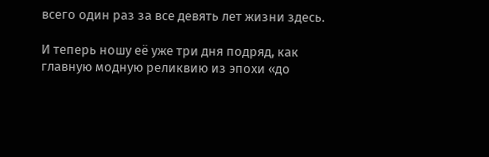всего один раз за все девять лет жизни здесь.

И теперь ношу её уже три дня подряд, как главную модную реликвию из эпохи «до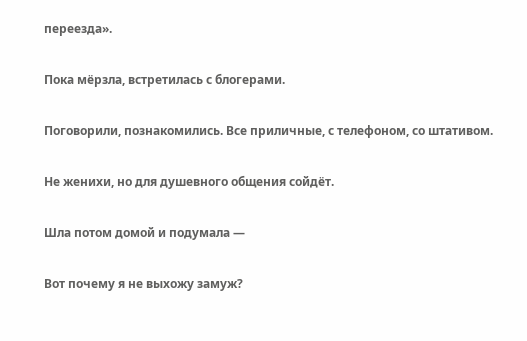переезда».

Пока мёрзла, встретилась с блогерами.

Поговорили, познакомились. Все приличные, с телефоном, со штативом.

Не женихи, но для душевного общения сойдёт.

Шла потом домой и подумала —

Вот почему я не выхожу замуж?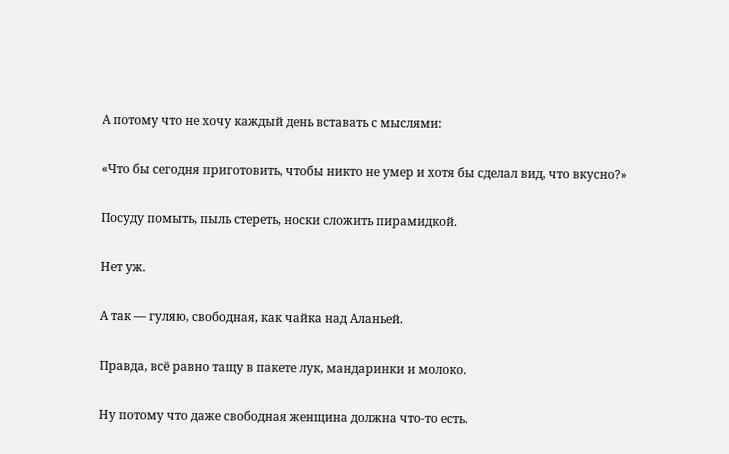А потому что не хочу каждый день вставать с мыслями:

«Что бы сегодня приготовить, чтобы никто не умер и хотя бы сделал вид, что вкусно?»

Посуду помыть, пыль стереть, носки сложить пирамидкой.

Нет уж.

А так — гуляю, свободная, как чайка над Аланьей.

Правда, всё равно тащу в пакете лук, мандаринки и молоко.

Ну потому что даже свободная женщина должна что-то есть.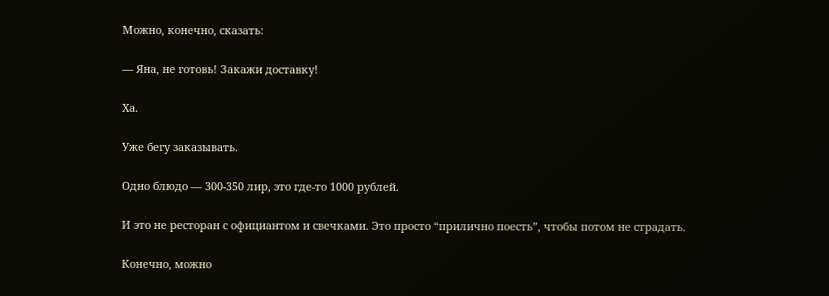Можно, конечно, сказать:

— Яна, не готовь! Закажи доставку!

Ха.

Уже бегу заказывать.

Одно блюдо — 300-350 лир, это где-то 1000 рублей.

И это не ресторан с официантом и свечками. Это просто “прилично поесть”, чтобы потом не страдать.

Конечно, можно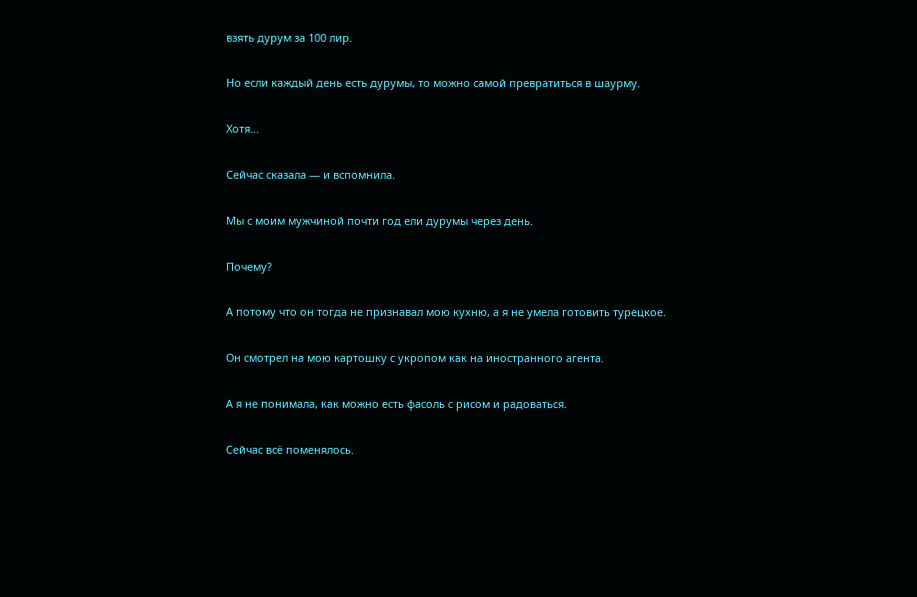взять дурум за 100 лир.

Но если каждый день есть дурумы, то можно самой превратиться в шаурму.

Хотя…

Сейчас сказала — и вспомнила.

Мы с моим мужчиной почти год ели дурумы через день.

Почему?

А потому что он тогда не признавал мою кухню, а я не умела готовить турецкое.

Он смотрел на мою картошку с укропом как на иностранного агента.

А я не понимала, как можно есть фасоль с рисом и радоваться.

Сейчас всё поменялось.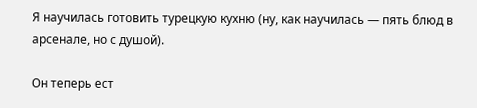Я научилась готовить турецкую кухню (ну, как научилась — пять блюд в арсенале, но с душой).

Он теперь ест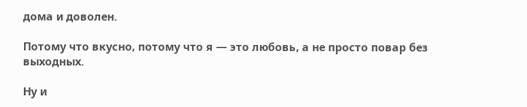дома и доволен.

Потому что вкусно, потому что я — это любовь, а не просто повар без выходных.

Ну и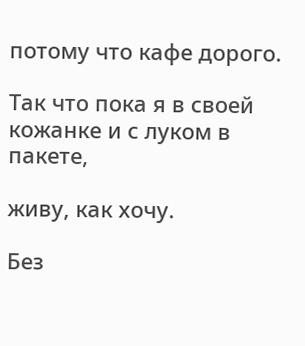потому что кафе дорого.

Так что пока я в своей кожанке и с луком в пакете,

живу, как хочу.

Без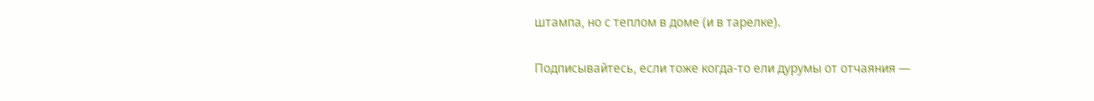штампа, но с теплом в доме (и в тарелке).

Подписывайтесь, если тоже когда-то ели дурумы от отчаяния —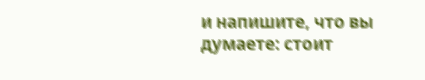и напишите, что вы думаете: стоит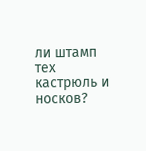ли штамп тех кастрюль и носков?